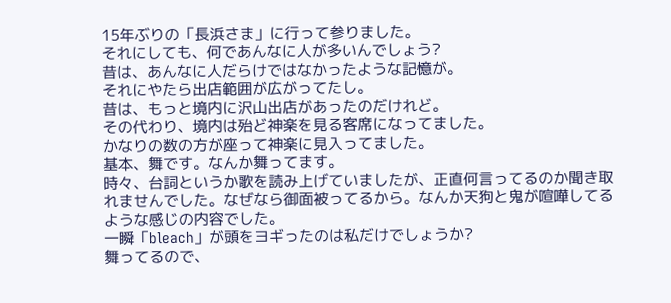15年ぶりの「長浜さま」に行って参りました。
それにしても、何であんなに人が多いんでしょう?
昔は、あんなに人だらけではなかったような記憶が。
それにやたら出店範囲が広がってたし。
昔は、もっと境内に沢山出店があったのだけれど。
その代わり、境内は殆ど神楽を見る客席になってました。
かなりの数の方が座って神楽に見入ってました。
基本、舞です。なんか舞ってます。
時々、台詞というか歌を読み上げていましたが、正直何言ってるのか聞き取れませんでした。なぜなら御面被ってるから。なんか天狗と鬼が喧嘩してるような感じの内容でした。
一瞬「bleach」が頭をヨギったのは私だけでしょうか?
舞ってるので、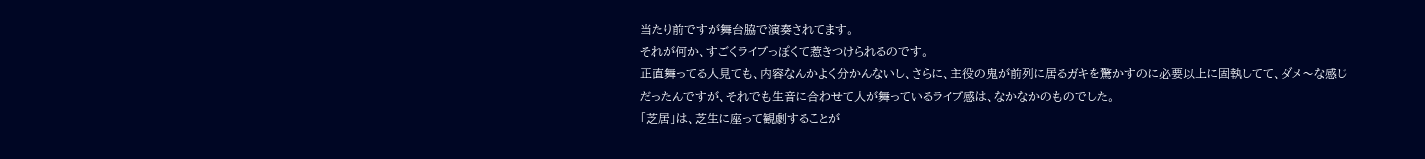当たり前ですが舞台脇で演奏されてます。
それが何か、すごくライブっぽくて惹きつけられるのです。
正直舞ってる人見ても、内容なんかよく分かんないし、さらに、主役の鬼が前列に居るガキを驚かすのに必要以上に固執してて、ダメ〜な感じだったんですが、それでも生音に合わせて人が舞っているライブ感は、なかなかのものでした。
「芝居」は、芝生に座って観劇することが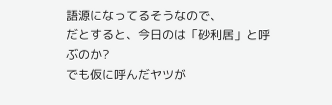語源になってるそうなので、
だとすると、今日のは「砂利居」と呼ぶのか?
でも仮に呼んだヤツが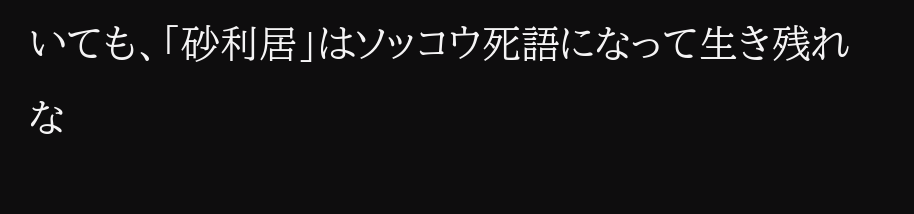いても、「砂利居」はソッコウ死語になって生き残れな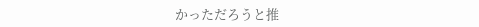かっただろうと推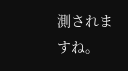測されますね。